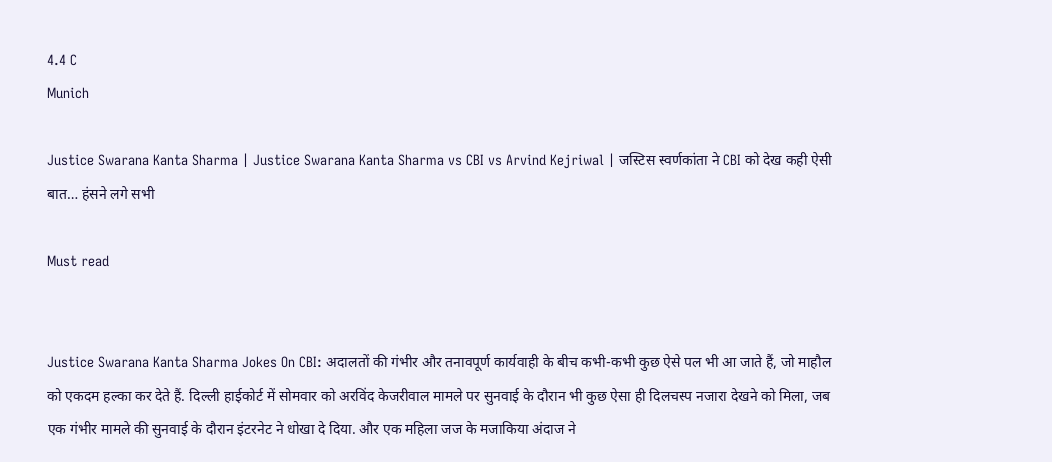4.4 C
Munich

Justice Swarana Kanta Sharma | Justice Swarana Kanta Sharma vs CBI vs Arvind Kejriwal | जस्टिस स्वर्णकांता ने CBI को देख कही ऐसी बात… हंसने लगे सभी

Must read


Justice Swarana Kanta Sharma Jokes On CBI: अदालतों की गंभीर और तनावपूर्ण कार्यवाही के बीच कभी-कभी कुछ ऐसे पल भी आ जाते हैं, जो माहौल को एकदम हल्का कर देते हैं. दिल्ली हाईकोर्ट में सोमवार को अरविंद केजरीवाल मामले पर सुनवाई के दौरान भी कुछ ऐसा ही दिलचस्प नजारा देखने को मिला, जब एक गंभीर मामले की सुनवाई के दौरान इंटरनेट ने धोखा दे दिया. और एक महिला जज के मजाकिया अंदाज ने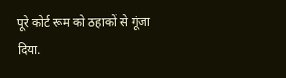पूरे कोर्ट रूम को ठहाकों से गूंजा दिया.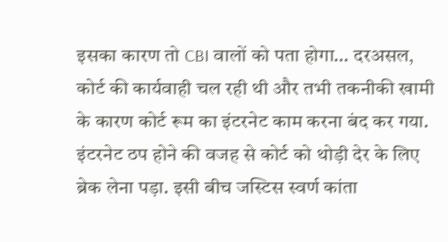इसका कारण तो CBI वालों को पता होगा… दरअसल, कोर्ट की कार्यवाही चल रही थी और तभी तकनीकी खामी के कारण कोर्ट रूम का इंटरनेट काम करना बंद कर गया. इंटरनेट ठप होने की वजह से कोर्ट को थोड़ी देर के लिए ब्रेक लेना पड़ा. इसी बीच जस्टिस स्वर्ण कांता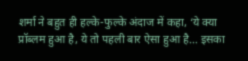शर्मा ने बहुत ही हल्के-फुल्के अंदाज में कहा, ‘ये क्या प्रॉब्लम हुआ है, ये तो पहली बार ऐसा हुआ है… इसका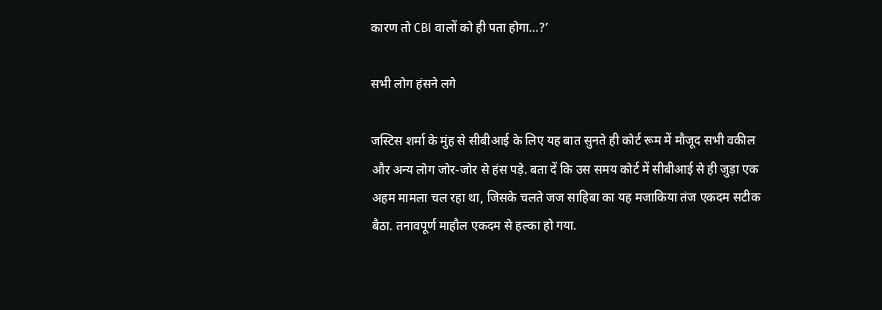कारण तो CBI वालों को ही पता होगा…?’

सभी लोग हंसने लगे

जस्टिस शर्मा के मुंह से सीबीआई के लिए यह बात सुनते ही कोर्ट रूम में मौजूद सभी वकील और अन्य लोग जोर-जोर से हंस पड़े. बता दें कि उस समय कोर्ट में सीबीआई से ही जुड़ा एक अहम मामला चल रहा था, जिसके चलते जज साहिबा का यह मजाकिया तंज एकदम सटीक बैठा. तनावपूर्ण माहौल एकदम से हल्का हो गया.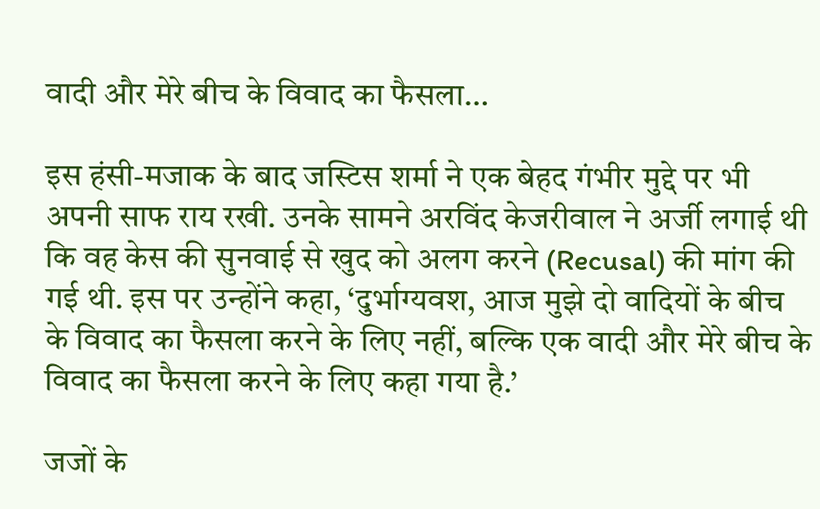वादी और मेरे बीच के विवाद का फैसला…

इस हंसी-मजाक के बाद जस्टिस शर्मा ने एक बेहद गंभीर मुद्दे पर भी अपनी साफ राय रखी. उनके सामने अरविंद केजरीवाल ने अर्जी लगाई थी कि वह केस की सुनवाई से खुद को अलग करने (Recusal) की मांग की गई थी. इस पर उन्होंने कहा, ‘दुर्भाग्यवश, आज मुझे दो वादियों के बीच के विवाद का फैसला करने के लिए नहीं, बल्कि एक वादी और मेरे बीच के विवाद का फैसला करने के लिए कहा गया है.’

जजों के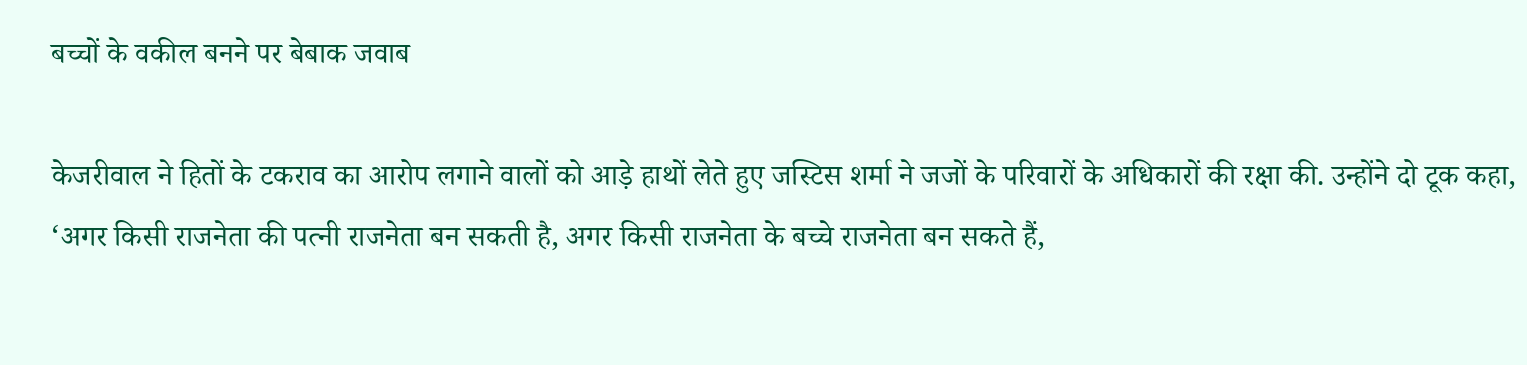बच्चों के वकील बनने पर बेबाक जवाब

केजरीवाल ने हितों के टकराव का आरोप लगाने वालों को आड़े हाथों लेते हुए जस्टिस शर्मा ने जजों के परिवारों के अधिकारों की रक्षा की. उन्होंने दो टूक कहा, ‘अगर किसी राजनेता की पत्नी राजनेता बन सकती है, अगर किसी राजनेता के बच्चे राजनेता बन सकते हैं,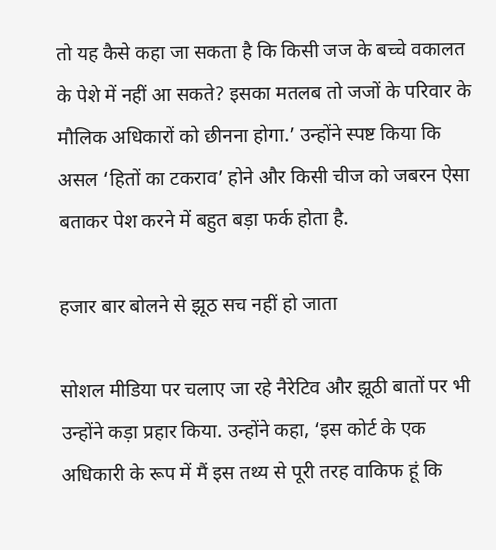तो यह कैसे कहा जा सकता है कि किसी जज के बच्चे वकालत के पेशे में नहीं आ सकते? इसका मतलब तो जजों के परिवार के मौलिक अधिकारों को छीनना होगा.’ उन्होंने स्पष्ट किया कि असल ‘हितों का टकराव’ होने और किसी चीज को जबरन ऐसा बताकर पेश करने में बहुत बड़ा फर्क होता है.

हजार बार बोलने से झूठ सच नहीं हो जाता

सोशल मीडिया पर चलाए जा रहे नैरेटिव और झूठी बातों पर भी उन्होंने कड़ा प्रहार किया. उन्होंने कहा, ‘इस कोर्ट के एक अधिकारी के रूप में मैं इस तथ्य से पूरी तरह वाकिफ हूं कि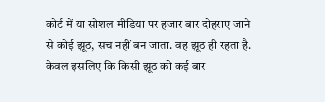कोर्ट में या सोशल मीडिया पर हजार बार दोहराए जाने से कोई झूठ, सच नहीं बन जाता. वह झूठ ही रहता है. केवल इसलिए कि किसी झूठ को कई बार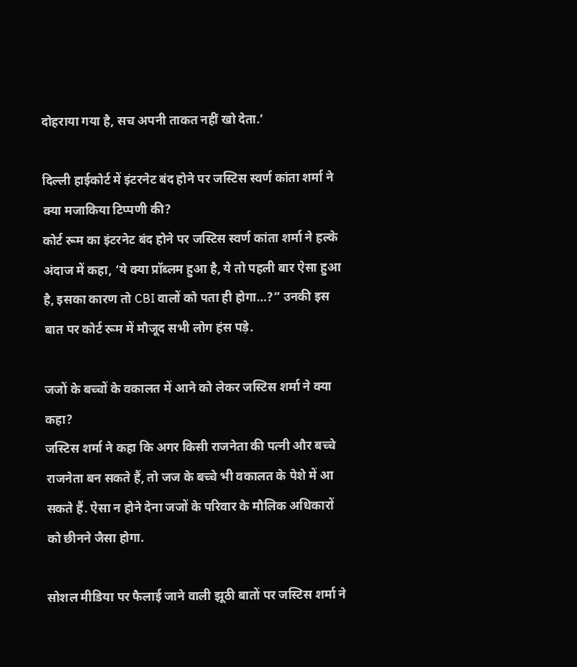दोहराया गया है, सच अपनी ताकत नहीं खो देता.’

दिल्ली हाईकोर्ट में इंटरनेट बंद होने पर जस्टिस स्वर्ण कांता शर्मा ने क्या मजाकिया टिप्पणी की?
कोर्ट रूम का इंटरनेट बंद होने पर जस्टिस स्वर्ण कांता शर्मा ने हल्के अंदाज में कहा, ‘ये क्या प्रॉब्लम हुआ है, ये तो पहली बार ऐसा हुआ है, इसका कारण तो CBI वालों को पता ही होगा…?” उनकी इस बात पर कोर्ट रूम में मौजूद सभी लोग हंस पड़े.

जजों के बच्चों के वकालत में आने को लेकर जस्टिस शर्मा ने क्या कहा?
जस्टिस शर्मा ने कहा कि अगर किसी राजनेता की पत्नी और बच्चे राजनेता बन सकते हैं, तो जज के बच्चे भी वकालत के पेशे में आ सकते हैं. ऐसा न होने देना जजों के परिवार के मौलिक अधिकारों को छीनने जैसा होगा.

सोशल मीडिया पर फैलाई जाने वाली झूठी बातों पर जस्टिस शर्मा ने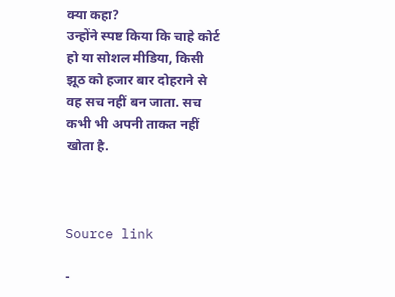क्या कहा?
उन्होंने स्पष्ट किया कि चाहे कोर्ट हो या सोशल मीडिया, किसी झूठ को हजार बार दोहराने से वह सच नहीं बन जाता. सच कभी भी अपनी ताकत नहीं खोता है.



Source link

-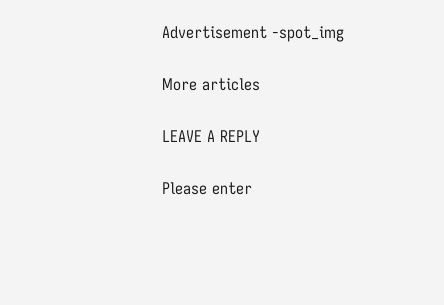Advertisement -spot_img

More articles

LEAVE A REPLY

Please enter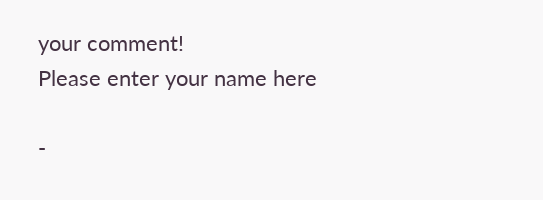your comment!
Please enter your name here

-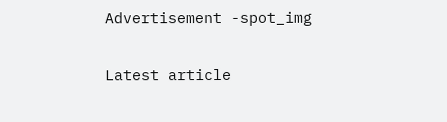Advertisement -spot_img

Latest article